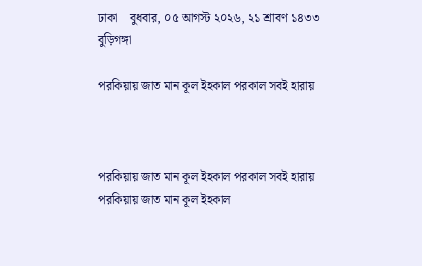ঢাকা    বুধবার, ০৫ আগস্ট ২০২৬, ২১ শ্রাবণ ১৪৩৩
বুড়িগঙ্গা

পরকিয়ায় জাত মান কূল ইহকাল পরকাল সবই হারায়



পরকিয়ায় জাত মান কূল ইহকাল পরকাল সবই হারায়
পরকিয়ায় জাত মান কূল ইহকাল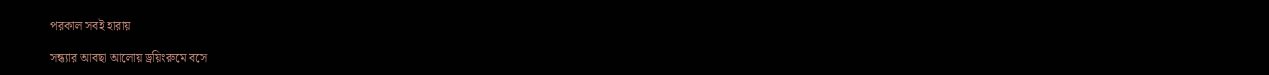পরকাল সবই হারায়

সন্ধ্যার আবছা আলোয় ড্রয়িংরুমে বসে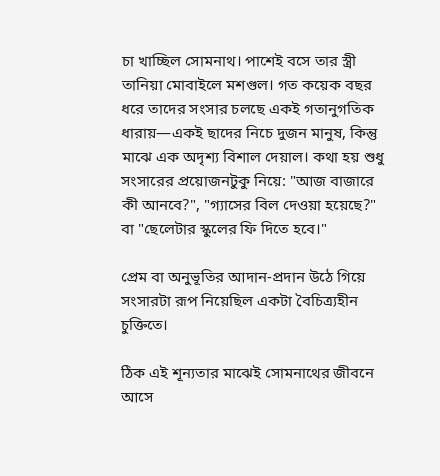চা খাচ্ছিল সোমনাথ। পাশেই বসে তার স্ত্রী তানিয়া মোবাইলে মশগুল। গত কয়েক বছর ধরে তাদের সংসার চলছে একই গতানুগতিক ধারায়—একই ছাদের নিচে দুজন মানুষ, কিন্তু মাঝে এক অদৃশ্য বিশাল দেয়াল। কথা হয় শুধু সংসারের প্রয়োজনটুকু নিয়ে: "আজ বাজারে কী আনবে?", "গ্যাসের বিল দেওয়া হয়েছে?" বা "ছেলেটার স্কুলের ফি দিতে হবে।"

প্রেম বা অনুভূতির আদান-প্রদান উঠে গিয়ে সংসারটা রূপ নিয়েছিল একটা বৈচিত্র্যহীন চুক্তিতে।

ঠিক এই শূন্যতার মাঝেই সোমনাথের জীবনে আসে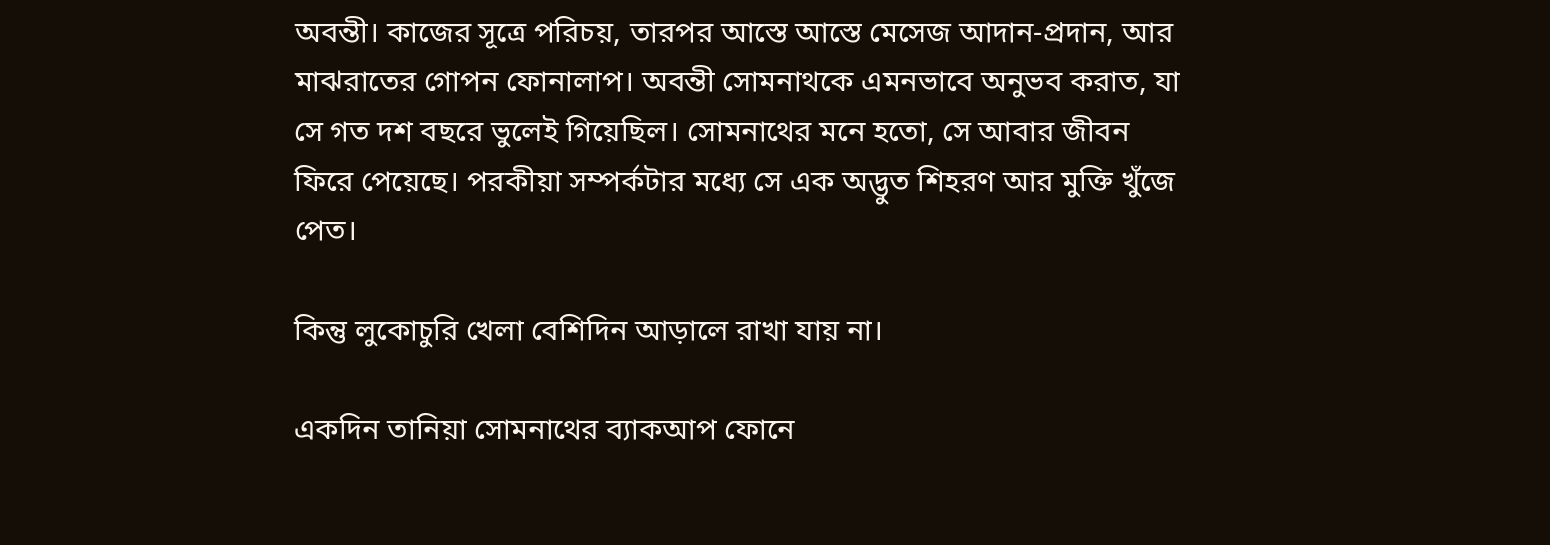অবন্তী। কাজের সূত্রে পরিচয়, তারপর আস্তে আস্তে মেসেজ আদান-প্রদান, আর মাঝরাতের গোপন ফোনালাপ। অবন্তী সোমনাথকে এমনভাবে অনুভব করাত, যা সে গত দশ বছরে ভুলেই গিয়েছিল। সোমনাথের মনে হতো, সে আবার জীবন ফিরে পেয়েছে। পরকীয়া সম্পর্কটার মধ্যে সে এক অদ্ভুত শিহরণ আর মুক্তি খুঁজে পেত।

কিন্তু লুকোচুরি খেলা বেশিদিন আড়ালে রাখা যায় না।

একদিন তানিয়া সোমনাথের ব্যাকআপ ফোনে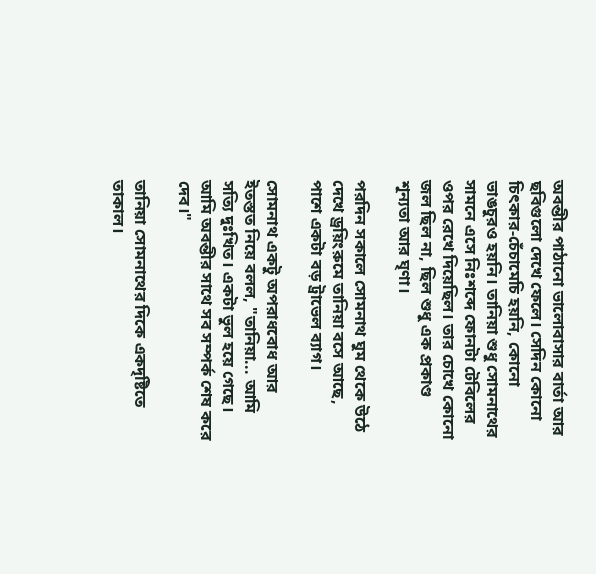অবন্তীর পাঠানো ভালোবাসার বার্তা আর ছবিগুলো দেখে ফেলে। সেদিন কোনো চিৎকার-চেঁচামেচি হয়নি, কোনো ভাঙচুরও হয়নি। তানিয়া শুধু সোমনাথের সামনে এসে নিঃশব্দে ফোনটা টেবিলের ওপর রেখে দিয়েছিল। তার চোখে কোনো জল ছিল না, ছিল শুধু এক প্রকাণ্ড শূন্যতা আর ঘৃণা।

পরদিন সকালে সোমনাথ ঘুম থেকে উঠে দেখে ড্রয়িংরুমে তানিয়া বসে আছে, পাশে একটা বড় ট্রাভেল ব্যাগ।

সোমনাথ একটু অপরাধবোধ আর ইতস্তত নিয়ে বলল, "তানিয়া... আমি সত্যি দুঃখিত। একটা ভুল হয়ে গেছে। আমি অবন্তীর সাথে সব সম্পর্ক শেষ করে দেব।"

তানিয়া সোমনাথের দিকে একদৃষ্টিতে তাকাল।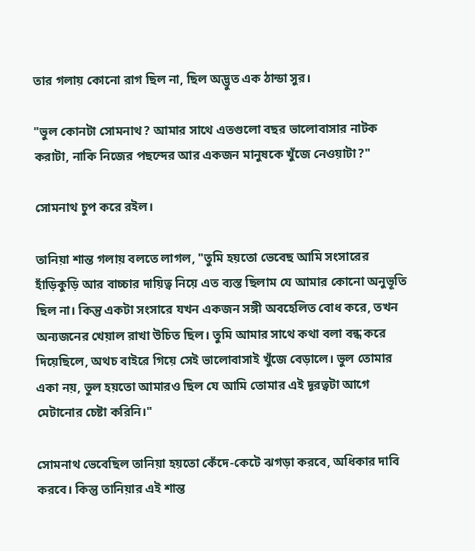তার গলায় কোনো রাগ ছিল না, ছিল অদ্ভুত এক ঠান্ডা সুর।

"ভুল কোনটা সোমনাথ? আমার সাথে এতগুলো বছর ভালোবাসার নাটক করাটা, নাকি নিজের পছন্দের আর একজন মানুষকে খুঁজে নেওয়াটা?"

সোমনাথ চুপ করে রইল।

তানিয়া শান্ত গলায় বলতে লাগল, "তুমি হয়তো ভেবেছ আমি সংসারের হাঁড়িকুড়ি আর বাচ্চার দায়িত্ব নিয়ে এত ব্যস্ত ছিলাম যে আমার কোনো অনুভূতি ছিল না। কিন্তু একটা সংসারে যখন একজন সঙ্গী অবহেলিত বোধ করে, তখন অন্যজনের খেয়াল রাখা উচিত ছিল। তুমি আমার সাথে কথা বলা বন্ধ করে দিয়েছিলে, অথচ বাইরে গিয়ে সেই ভালোবাসাই খুঁজে বেড়ালে। ভুল তোমার একা নয়, ভুল হয়তো আমারও ছিল যে আমি তোমার এই দূরত্বটা আগে মেটানোর চেষ্টা করিনি।"

সোমনাথ ভেবেছিল তানিয়া হয়তো কেঁদে-কেটে ঝগড়া করবে, অধিকার দাবি করবে। কিন্তু তানিয়ার এই শান্ত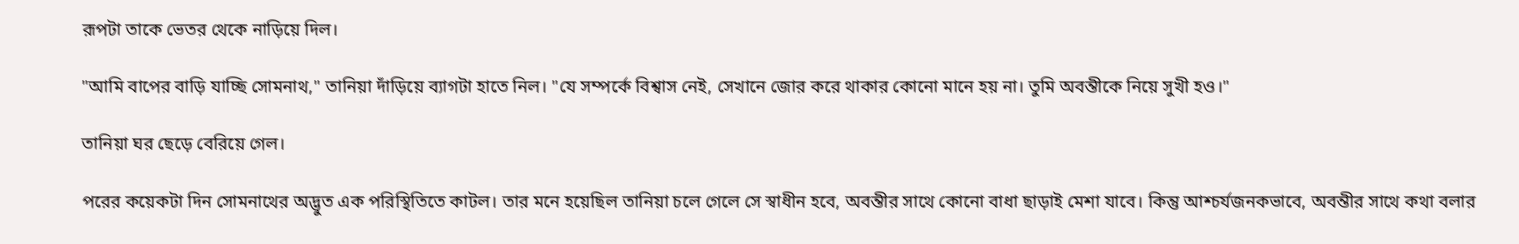রূপটা তাকে ভেতর থেকে নাড়িয়ে দিল।

"আমি বাপের বাড়ি যাচ্ছি সোমনাথ," তানিয়া দাঁড়িয়ে ব্যাগটা হাতে নিল। "যে সম্পর্কে বিশ্বাস নেই, সেখানে জোর করে থাকার কোনো মানে হয় না। তুমি অবন্তীকে নিয়ে সুখী হও।"

তানিয়া ঘর ছেড়ে বেরিয়ে গেল।

পরের কয়েকটা দিন সোমনাথের অদ্ভুত এক পরিস্থিতিতে কাটল। তার মনে হয়েছিল তানিয়া চলে গেলে সে স্বাধীন হবে, অবন্তীর সাথে কোনো বাধা ছাড়াই মেশা যাবে। কিন্তু আশ্চর্যজনকভাবে, অবন্তীর সাথে কথা বলার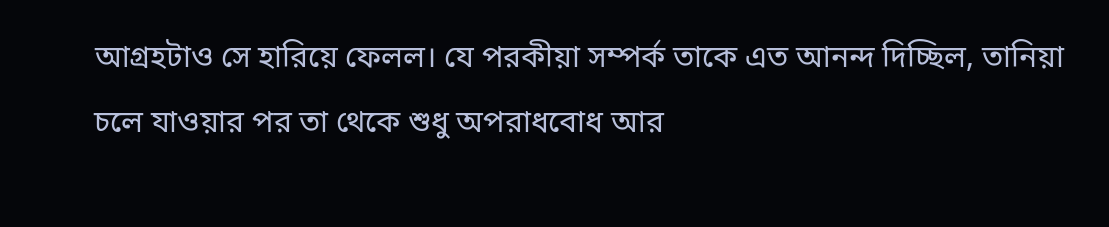আগ্রহটাও সে হারিয়ে ফেলল। যে পরকীয়া সম্পর্ক তাকে এত আনন্দ দিচ্ছিল, তানিয়া চলে যাওয়ার পর তা থেকে শুধু অপরাধবোধ আর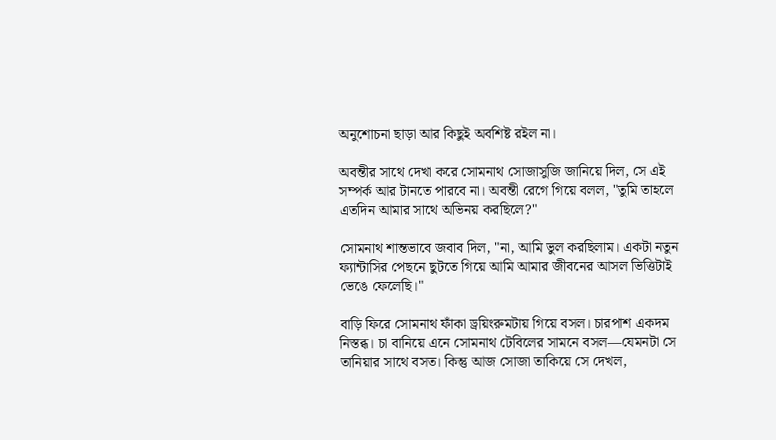অনুশোচনা ছাড়া আর কিছুই অবশিষ্ট রইল না।

অবন্তীর সাথে দেখা করে সোমনাথ সোজাসুজি জানিয়ে দিল, সে এই সম্পর্ক আর টানতে পারবে না। অবন্তী রেগে গিয়ে বলল, "তুমি তাহলে এতদিন আমার সাথে অভিনয় করছিলে?"

সোমনাথ শান্তভাবে জবাব দিল, "না, আমি ভুল করছিলাম। একটা নতুন ফ্যান্টাসির পেছনে ছুটতে গিয়ে আমি আমার জীবনের আসল ভিত্তিটাই ভেঙে ফেলেছি।"

বাড়ি ফিরে সোমনাথ ফাঁকা ড্রয়িংরুমটায় গিয়ে বসল। চারপাশ একদম নিস্তব্ধ। চা বানিয়ে এনে সোমনাথ টেবিলের সামনে বসল—যেমনটা সে তানিয়ার সাথে বসত। কিন্তু আজ সোজা তাকিয়ে সে দেখল,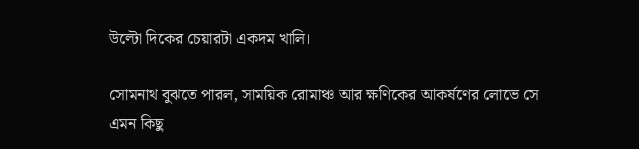উল্টো দিকের চেয়ারটা একদম খালি।

সোমনাথ বুঝতে পারল, সাময়িক রোমাঞ্চ আর ক্ষণিকের আকর্ষণের লোভে সে এমন কিছু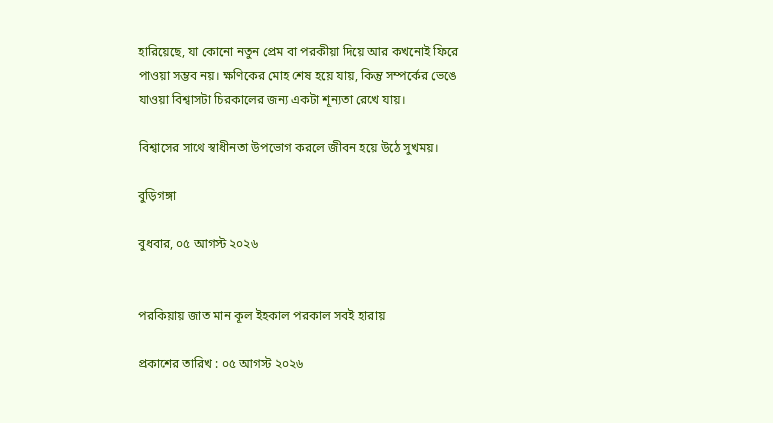হারিয়েছে, যা কোনো নতুন প্রেম বা পরকীয়া দিয়ে আর কখনোই ফিরে পাওয়া সম্ভব নয়। ক্ষণিকের মোহ শেষ হয়ে যায়, কিন্তু সম্পর্কের ভেঙে যাওয়া বিশ্বাসটা চিরকালের জন্য একটা শূন্যতা রেখে যায়।

বিশ্বাসের সাথে স্বাধীনতা উপভোগ করলে জীবন হয়ে উঠে সুখময়।

বুড়িগঙ্গা

বুধবার, ০৫ আগস্ট ২০২৬


পরকিয়ায় জাত মান কূল ইহকাল পরকাল সবই হারায়

প্রকাশের তারিখ : ০৫ আগস্ট ২০২৬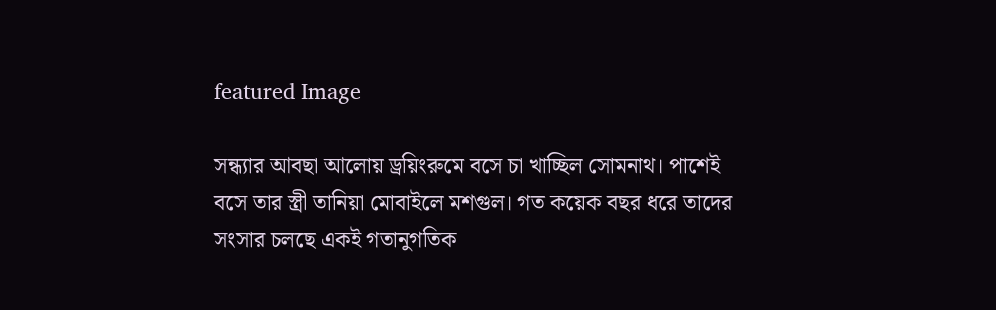featured Image

সন্ধ্যার আবছা আলোয় ড্রয়িংরুমে বসে চা খাচ্ছিল সোমনাথ। পাশেই বসে তার স্ত্রী তানিয়া মোবাইলে মশগুল। গত কয়েক বছর ধরে তাদের সংসার চলছে একই গতানুগতিক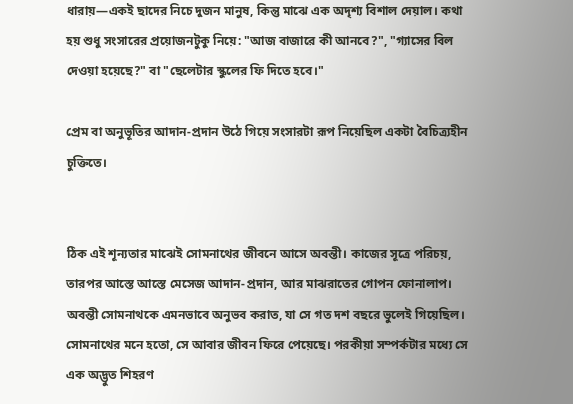ধারায়—একই ছাদের নিচে দুজন মানুষ, কিন্তু মাঝে এক অদৃশ্য বিশাল দেয়াল। কথা হয় শুধু সংসারের প্রয়োজনটুকু নিয়ে: "আজ বাজারে কী আনবে?", "গ্যাসের বিল দেওয়া হয়েছে?" বা "ছেলেটার স্কুলের ফি দিতে হবে।"

প্রেম বা অনুভূতির আদান-প্রদান উঠে গিয়ে সংসারটা রূপ নিয়েছিল একটা বৈচিত্র্যহীন চুক্তিতে।


ঠিক এই শূন্যতার মাঝেই সোমনাথের জীবনে আসে অবন্তী। কাজের সূত্রে পরিচয়, তারপর আস্তে আস্তে মেসেজ আদান-প্রদান, আর মাঝরাতের গোপন ফোনালাপ। অবন্তী সোমনাথকে এমনভাবে অনুভব করাত, যা সে গত দশ বছরে ভুলেই গিয়েছিল। সোমনাথের মনে হতো, সে আবার জীবন ফিরে পেয়েছে। পরকীয়া সম্পর্কটার মধ্যে সে এক অদ্ভুত শিহরণ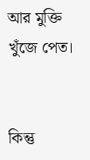আর মুক্তি খুঁজে পেত।


কিন্তু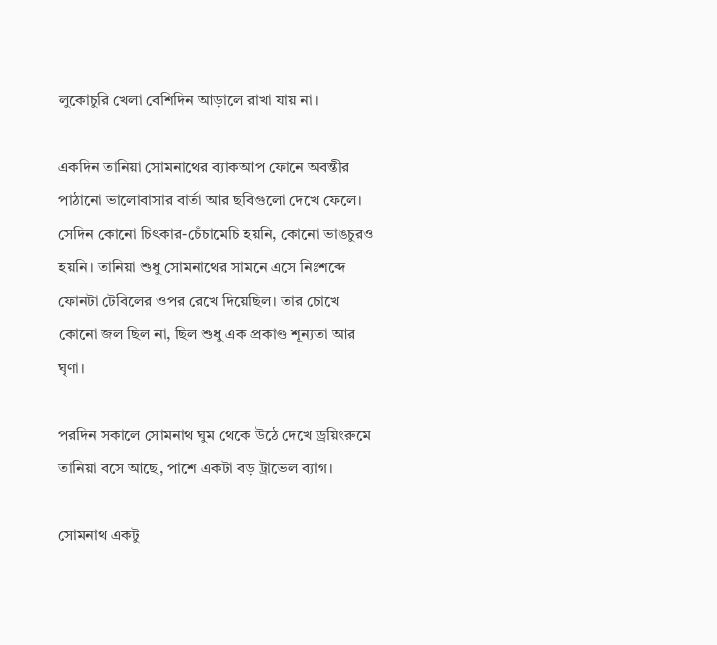লুকোচুরি খেলা বেশিদিন আড়ালে রাখা যায় না।

একদিন তানিয়া সোমনাথের ব্যাকআপ ফোনে অবন্তীর পাঠানো ভালোবাসার বার্তা আর ছবিগুলো দেখে ফেলে। সেদিন কোনো চিৎকার-চেঁচামেচি হয়নি, কোনো ভাঙচুরও হয়নি। তানিয়া শুধু সোমনাথের সামনে এসে নিঃশব্দে ফোনটা টেবিলের ওপর রেখে দিয়েছিল। তার চোখে কোনো জল ছিল না, ছিল শুধু এক প্রকাণ্ড শূন্যতা আর ঘৃণা।

পরদিন সকালে সোমনাথ ঘুম থেকে উঠে দেখে ড্রয়িংরুমে তানিয়া বসে আছে, পাশে একটা বড় ট্রাভেল ব্যাগ।

সোমনাথ একটু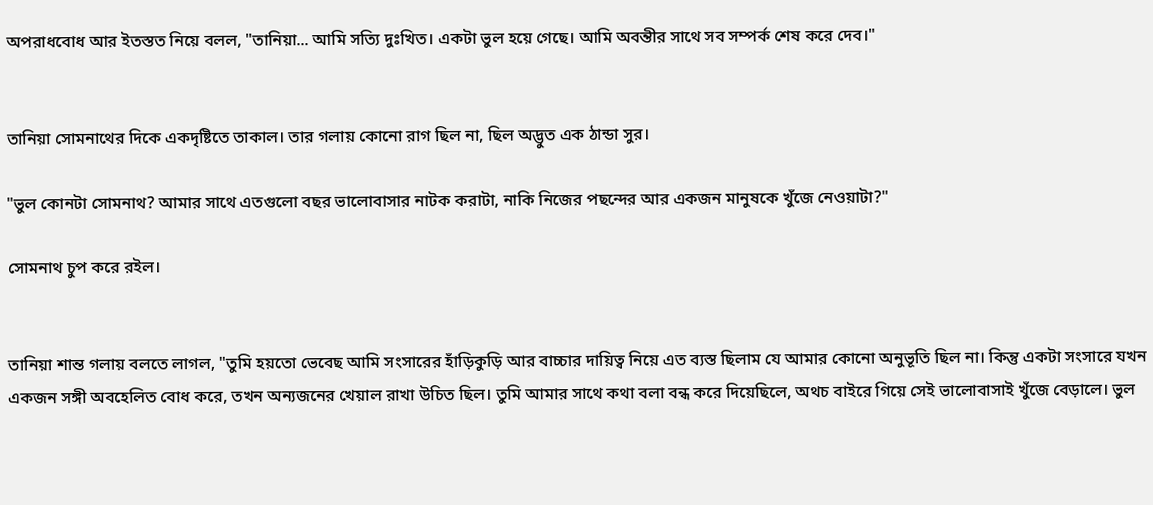অপরাধবোধ আর ইতস্তত নিয়ে বলল, "তানিয়া... আমি সত্যি দুঃখিত। একটা ভুল হয়ে গেছে। আমি অবন্তীর সাথে সব সম্পর্ক শেষ করে দেব।"


তানিয়া সোমনাথের দিকে একদৃষ্টিতে তাকাল। তার গলায় কোনো রাগ ছিল না, ছিল অদ্ভুত এক ঠান্ডা সুর।

"ভুল কোনটা সোমনাথ? আমার সাথে এতগুলো বছর ভালোবাসার নাটক করাটা, নাকি নিজের পছন্দের আর একজন মানুষকে খুঁজে নেওয়াটা?"

সোমনাথ চুপ করে রইল।


তানিয়া শান্ত গলায় বলতে লাগল, "তুমি হয়তো ভেবেছ আমি সংসারের হাঁড়িকুড়ি আর বাচ্চার দায়িত্ব নিয়ে এত ব্যস্ত ছিলাম যে আমার কোনো অনুভূতি ছিল না। কিন্তু একটা সংসারে যখন একজন সঙ্গী অবহেলিত বোধ করে, তখন অন্যজনের খেয়াল রাখা উচিত ছিল। তুমি আমার সাথে কথা বলা বন্ধ করে দিয়েছিলে, অথচ বাইরে গিয়ে সেই ভালোবাসাই খুঁজে বেড়ালে। ভুল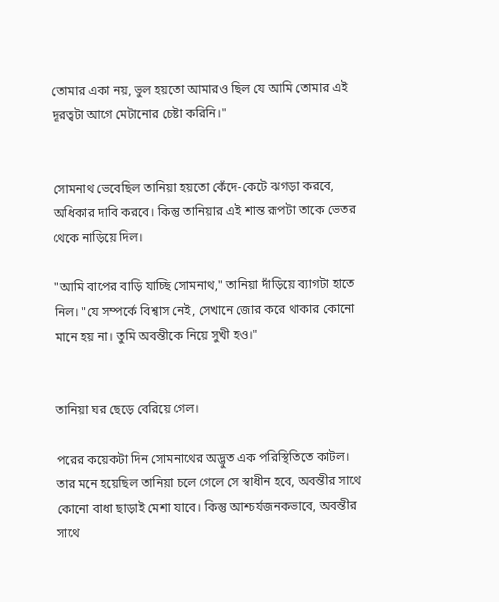তোমার একা নয়, ভুল হয়তো আমারও ছিল যে আমি তোমার এই দূরত্বটা আগে মেটানোর চেষ্টা করিনি।"


সোমনাথ ভেবেছিল তানিয়া হয়তো কেঁদে-কেটে ঝগড়া করবে, অধিকার দাবি করবে। কিন্তু তানিয়ার এই শান্ত রূপটা তাকে ভেতর থেকে নাড়িয়ে দিল।

"আমি বাপের বাড়ি যাচ্ছি সোমনাথ," তানিয়া দাঁড়িয়ে ব্যাগটা হাতে নিল। "যে সম্পর্কে বিশ্বাস নেই, সেখানে জোর করে থাকার কোনো মানে হয় না। তুমি অবন্তীকে নিয়ে সুখী হও।"


তানিয়া ঘর ছেড়ে বেরিয়ে গেল।

পরের কয়েকটা দিন সোমনাথের অদ্ভুত এক পরিস্থিতিতে কাটল। তার মনে হয়েছিল তানিয়া চলে গেলে সে স্বাধীন হবে, অবন্তীর সাথে কোনো বাধা ছাড়াই মেশা যাবে। কিন্তু আশ্চর্যজনকভাবে, অবন্তীর সাথে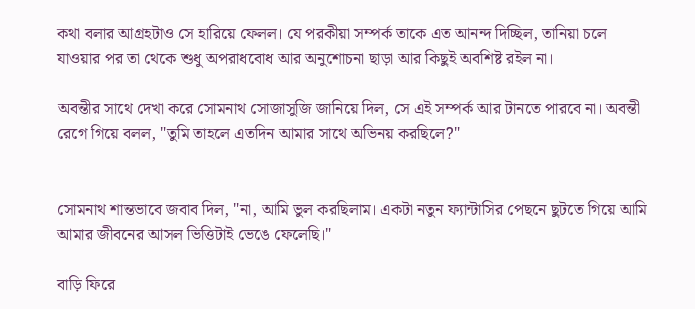কথা বলার আগ্রহটাও সে হারিয়ে ফেলল। যে পরকীয়া সম্পর্ক তাকে এত আনন্দ দিচ্ছিল, তানিয়া চলে যাওয়ার পর তা থেকে শুধু অপরাধবোধ আর অনুশোচনা ছাড়া আর কিছুই অবশিষ্ট রইল না।

অবন্তীর সাথে দেখা করে সোমনাথ সোজাসুজি জানিয়ে দিল, সে এই সম্পর্ক আর টানতে পারবে না। অবন্তী রেগে গিয়ে বলল, "তুমি তাহলে এতদিন আমার সাথে অভিনয় করছিলে?"


সোমনাথ শান্তভাবে জবাব দিল, "না, আমি ভুল করছিলাম। একটা নতুন ফ্যান্টাসির পেছনে ছুটতে গিয়ে আমি আমার জীবনের আসল ভিত্তিটাই ভেঙে ফেলেছি।"

বাড়ি ফিরে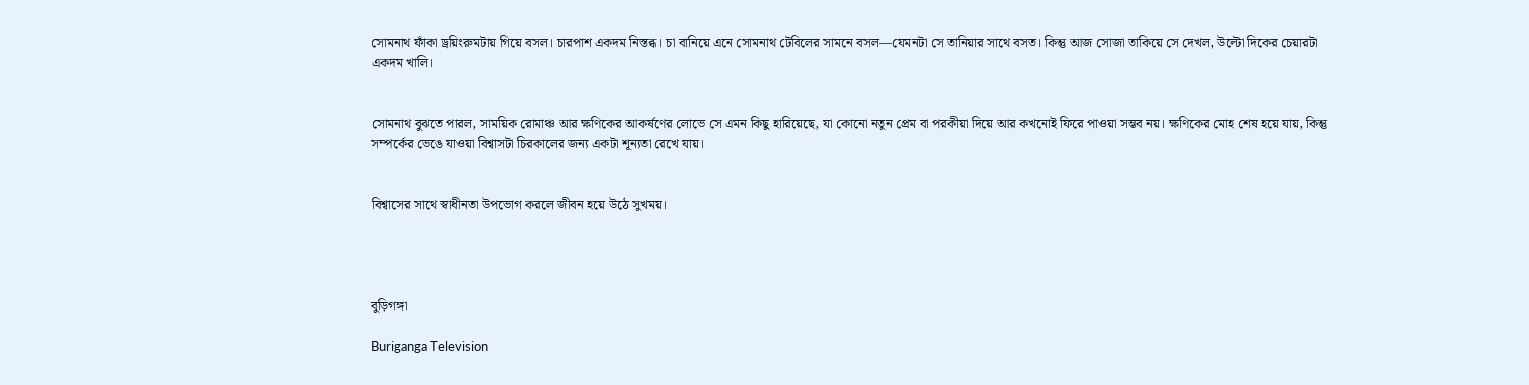সোমনাথ ফাঁকা ড্রয়িংরুমটায় গিয়ে বসল। চারপাশ একদম নিস্তব্ধ। চা বানিয়ে এনে সোমনাথ টেবিলের সামনে বসল—যেমনটা সে তানিয়ার সাথে বসত। কিন্তু আজ সোজা তাকিয়ে সে দেখল, উল্টো দিকের চেয়ারটা একদম খালি।


সোমনাথ বুঝতে পারল, সাময়িক রোমাঞ্চ আর ক্ষণিকের আকর্ষণের লোভে সে এমন কিছু হারিয়েছে, যা কোনো নতুন প্রেম বা পরকীয়া দিয়ে আর কখনোই ফিরে পাওয়া সম্ভব নয়। ক্ষণিকের মোহ শেষ হয়ে যায়, কিন্তু সম্পর্কের ভেঙে যাওয়া বিশ্বাসটা চিরকালের জন্য একটা শূন্যতা রেখে যায়।


বিশ্বাসের সাথে স্বাধীনতা উপভোগ করলে জীবন হয়ে উঠে সুখময়।




বুড়িগঙ্গা

Buriganga Television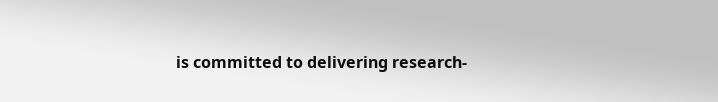is committed to delivering research-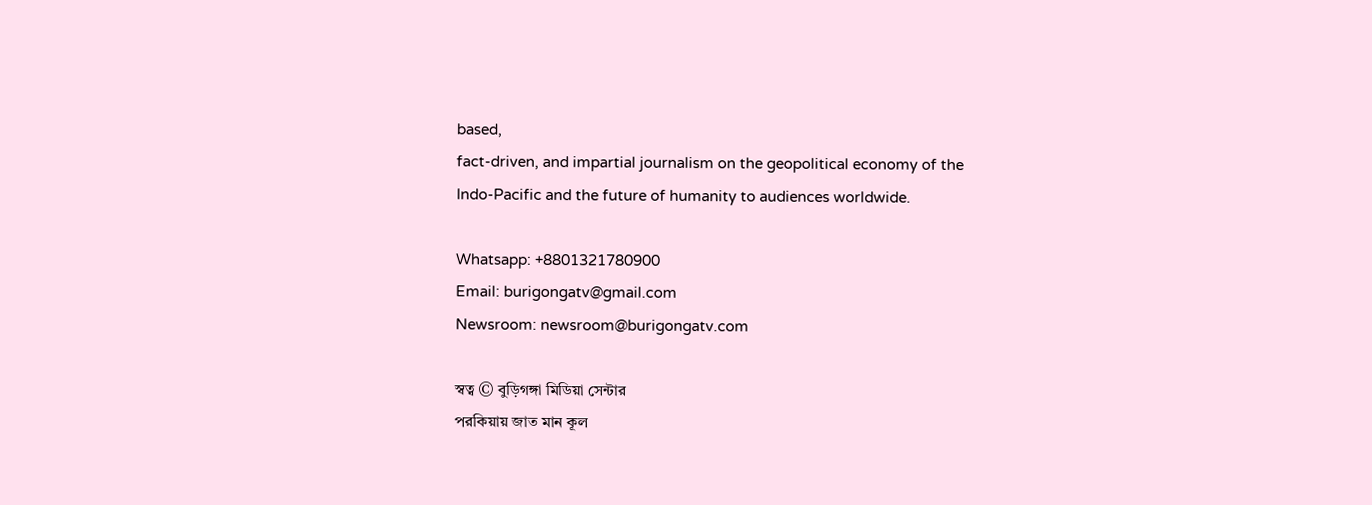based,
fact-driven, and impartial journalism on the geopolitical economy of the
Indo-Pacific and the future of humanity to audiences worldwide.

Whatsapp: +8801321780900
Email: burigongatv@gmail.com
Newsroom: newsroom@burigongatv.com

স্বত্ব © বুড়িগঙ্গা মিডিয়া সেন্টার
পরকিয়ায় জাত মান কূল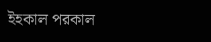ইহকাল পরকাল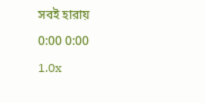সবই হারায়
0:00 0:00
1.0x